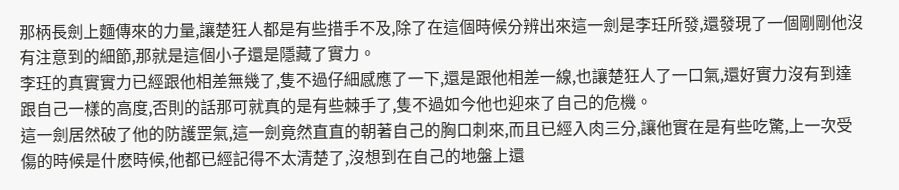那柄長劍上麵傳來的力量,讓楚狂人都是有些措手不及,除了在這個時候分辨出來這一劍是李玨所發,還發現了一個剛剛他沒有注意到的細節,那就是這個小子還是隱藏了實力。
李玨的真實實力已經跟他相差無幾了,隻不過仔細感應了一下,還是跟他相差一線,也讓楚狂人了一口氣,還好實力沒有到達跟自己一樣的高度,否則的話那可就真的是有些棘手了,隻不過如今他也迎來了自己的危機。
這一劍居然破了他的防護罡氣,這一劍竟然直直的朝著自己的胸口刺來,而且已經入肉三分,讓他實在是有些吃驚,上一次受傷的時候是什麽時候,他都已經記得不太清楚了,沒想到在自己的地盤上還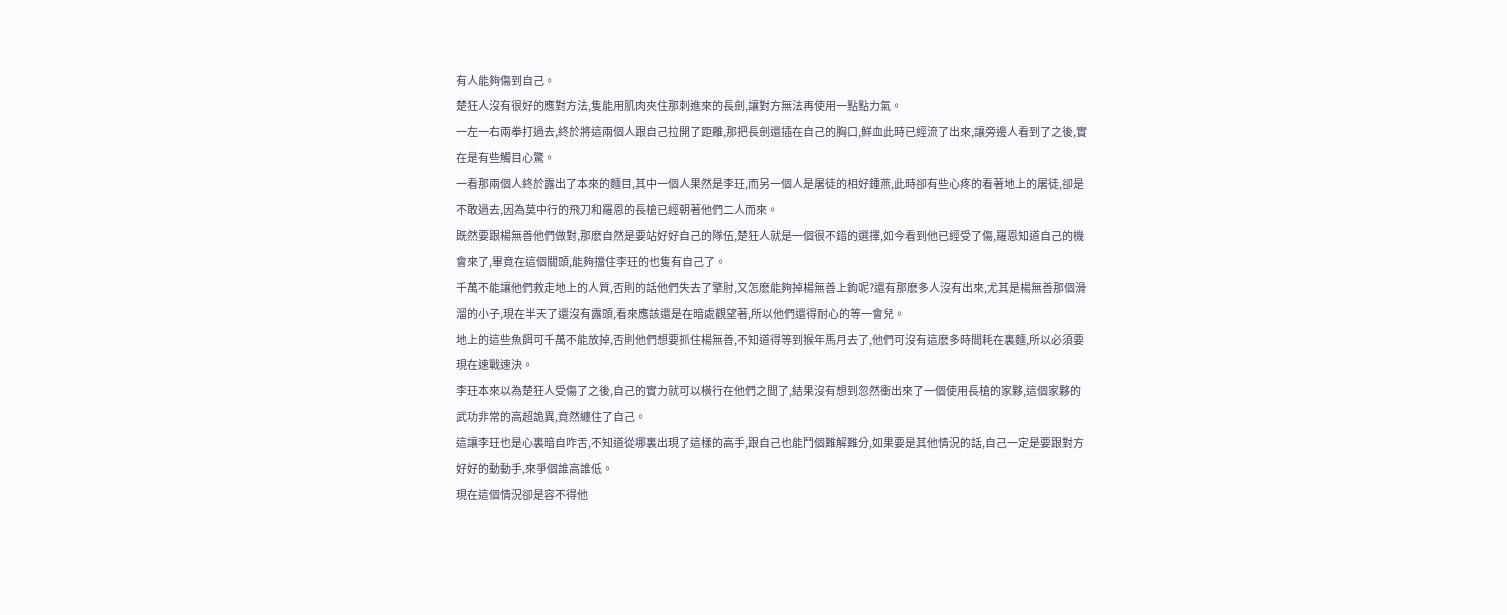有人能夠傷到自己。
楚狂人沒有很好的應對方法,隻能用肌肉夾住那刺進來的長劍,讓對方無法再使用一點點力氣。
一左一右兩拳打過去,終於將這兩個人跟自己拉開了距離,那把長劍還插在自己的胸口,鮮血此時已經流了出來,讓旁邊人看到了之後,實在是有些觸目心驚。
一看那兩個人終於露出了本來的麵目,其中一個人果然是李玨,而另一個人是屠徒的相好鍾燕,此時卻有些心疼的看著地上的屠徒,卻是不敢過去,因為莫中行的飛刀和羅恩的長槍已經朝著他們二人而來。
既然要跟楊無善他們做對,那麽自然是要站好好自己的隊伍,楚狂人就是一個很不錯的選擇,如今看到他已經受了傷,羅恩知道自己的機會來了,畢竟在這個關頭,能夠擋住李玨的也隻有自己了。
千萬不能讓他們救走地上的人質,否則的話他們失去了擎肘,又怎麽能夠掉楊無善上鉤呢?還有那麽多人沒有出來,尤其是楊無善那個滑溜的小子,現在半天了還沒有露頭,看來應該還是在暗處觀望著,所以他們還得耐心的等一會兒。
地上的這些魚餌可千萬不能放掉,否則他們想要抓住楊無善,不知道得等到猴年馬月去了,他們可沒有這麽多時間耗在裏麵,所以必須要現在速戰速決。
李玨本來以為楚狂人受傷了之後,自己的實力就可以橫行在他們之間了,結果沒有想到忽然衝出來了一個使用長槍的家夥,這個家夥的武功非常的高超詭異,竟然纏住了自己。
這讓李玨也是心裏暗自咋舌,不知道從哪裏出現了這樣的高手,跟自己也能鬥個難解難分,如果要是其他情況的話,自己一定是要跟對方好好的動動手,來爭個誰高誰低。
現在這個情況卻是容不得他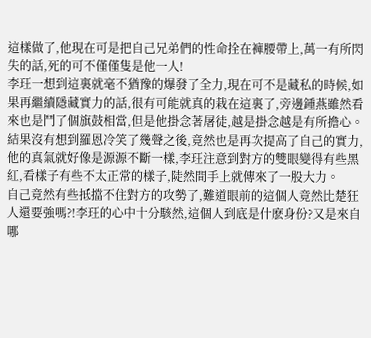這樣做了,他現在可是把自己兄弟們的性命拴在褲腰帶上,萬一有所閃失的話,死的可不僅僅隻是他一人!
李玨一想到這裏就毫不猶豫的爆發了全力,現在可不是藏私的時候,如果再繼續隱藏實力的話,很有可能就真的栽在這裏了,旁邊鍾燕雖然看來也是鬥了個旗鼓相當,但是他掛念著屠徒,越是掛念越是有所擔心。
結果沒有想到羅恩冷笑了幾聲之後,竟然也是再次提高了自己的實力,他的真氣就好像是源源不斷一樣,李玨注意到對方的雙眼變得有些黑紅,看樣子有些不太正常的樣子,陡然間手上就傳來了一股大力。
自己竟然有些抵擋不住對方的攻勢了,難道眼前的這個人竟然比楚狂人還要強嗎?!李玨的心中十分駭然,這個人到底是什麽身份?又是來自哪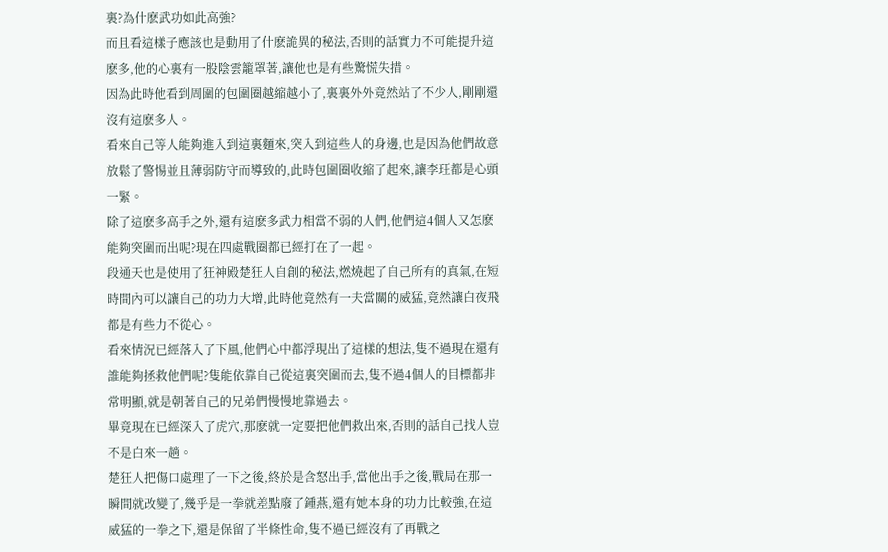裏?為什麽武功如此高強?
而且看這樣子應該也是動用了什麽詭異的秘法,否則的話實力不可能提升這麽多,他的心裏有一股陰雲籠罩著,讓他也是有些驚慌失措。
因為此時他看到周圍的包圍圈越縮越小了,裏裏外外竟然站了不少人,剛剛還沒有這麽多人。
看來自己等人能夠進入到這裏麵來,突入到這些人的身邊,也是因為他們故意放鬆了警惕並且薄弱防守而導致的,此時包圍圈收縮了起來,讓李玨都是心頭一緊。
除了這麽多高手之外,還有這麽多武力相當不弱的人們,他們這4個人又怎麽能夠突圍而出呢?現在四處戰圈都已經打在了一起。
段通天也是使用了狂神殿楚狂人自創的秘法,燃燒起了自己所有的真氣,在短時間內可以讓自己的功力大增,此時他竟然有一夫當關的威猛,竟然讓白夜飛都是有些力不從心。
看來情況已經落入了下風,他們心中都浮現出了這樣的想法,隻不過現在還有誰能夠拯救他們呢?隻能依靠自己從這裏突圍而去,隻不過4個人的目標都非常明顯,就是朝著自己的兄弟們慢慢地靠過去。
畢竟現在已經深入了虎穴,那麽就一定要把他們救出來,否則的話自己找人豈不是白來一趟。
楚狂人把傷口處理了一下之後,終於是含怒出手,當他出手之後,戰局在那一瞬間就改變了,幾乎是一拳就差點廢了鍾燕,還有她本身的功力比較強,在這威猛的一拳之下,還是保留了半條性命,隻不過已經沒有了再戰之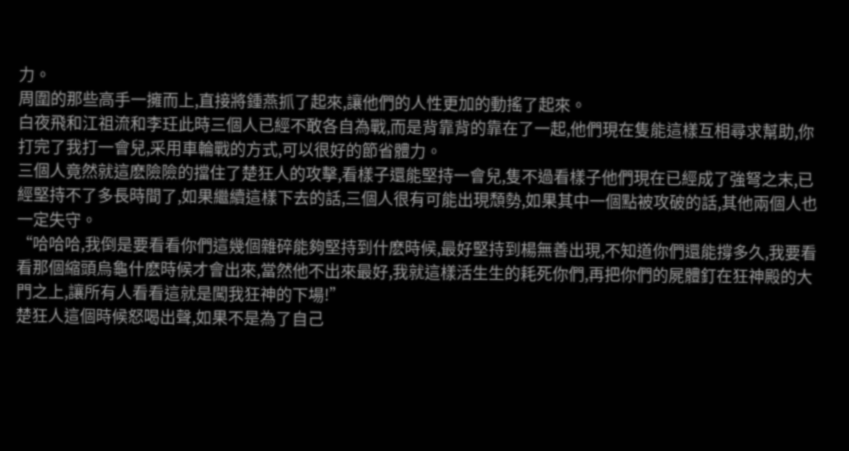力。
周圍的那些高手一擁而上,直接將鍾燕抓了起來,讓他們的人性更加的動搖了起來。
白夜飛和江祖流和李玨此時三個人已經不敢各自為戰,而是背靠背的靠在了一起,他們現在隻能這樣互相尋求幫助,你打完了我打一會兒,采用車輪戰的方式,可以很好的節省體力。
三個人竟然就這麽險險的擋住了楚狂人的攻擊,看樣子還能堅持一會兒,隻不過看樣子他們現在已經成了強弩之末,已經堅持不了多長時間了,如果繼續這樣下去的話,三個人很有可能出現頹勢,如果其中一個點被攻破的話,其他兩個人也一定失守。
“哈哈哈,我倒是要看看你們這幾個雜碎能夠堅持到什麽時候,最好堅持到楊無善出現,不知道你們還能撐多久,我要看看那個縮頭烏龜什麽時候才會出來,當然他不出來最好,我就這樣活生生的耗死你們,再把你們的屍體釘在狂神殿的大門之上,讓所有人看看這就是闖我狂神的下場!”
楚狂人這個時候怒喝出聲,如果不是為了自己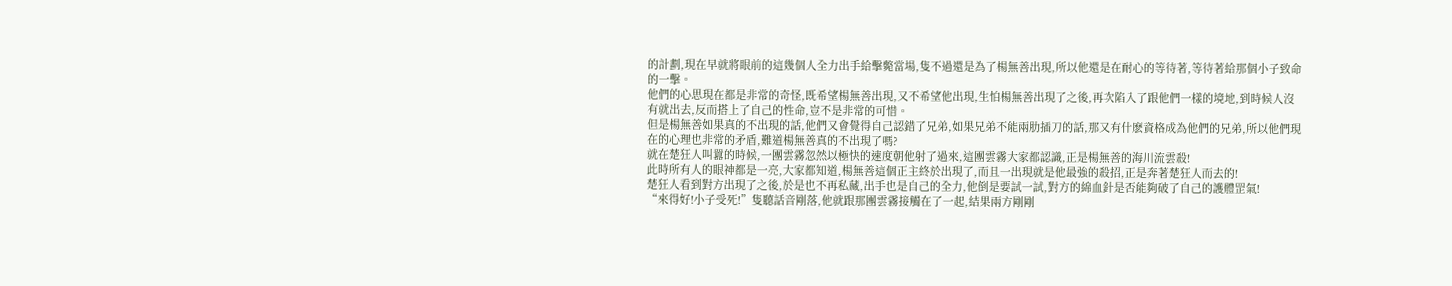的計劃,現在早就將眼前的這幾個人全力出手給擊斃當場,隻不過還是為了楊無善出現,所以他還是在耐心的等待著,等待著給那個小子致命的一擊。
他們的心思現在都是非常的奇怪,既希望楊無善出現,又不希望他出現,生怕楊無善出現了之後,再次陷入了跟他們一樣的境地,到時候人沒有就出去,反而搭上了自己的性命,豈不是非常的可惜。
但是楊無善如果真的不出現的話,他們又會覺得自己認錯了兄弟,如果兄弟不能兩肋插刀的話,那又有什麽資格成為他們的兄弟,所以他們現在的心理也非常的矛盾,難道楊無善真的不出現了嗎?
就在楚狂人叫囂的時候,一團雲霧忽然以極快的速度朝他射了過來,這團雲霧大家都認識,正是楊無善的海川流雲殺!
此時所有人的眼神都是一亮,大家都知道,楊無善這個正主終於出現了,而且一出現就是他最強的殺招,正是奔著楚狂人而去的!
楚狂人看到對方出現了之後,於是也不再私藏,出手也是自己的全力,他倒是要試一試,對方的綿血針是否能夠破了自己的護體罡氣!
“來得好!小子受死!”隻聽話音剛落,他就跟那團雲霧接觸在了一起,結果兩方剛剛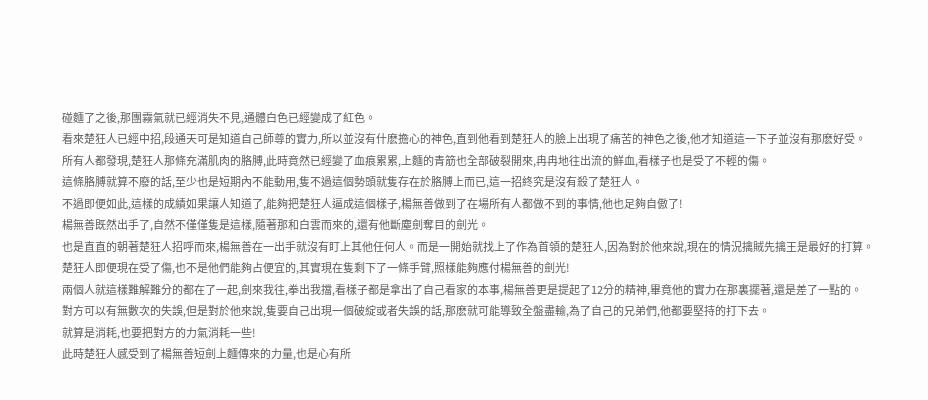碰麵了之後,那團霧氣就已經消失不見,通體白色已經變成了紅色。
看來楚狂人已經中招,段通天可是知道自己師尊的實力,所以並沒有什麽擔心的神色,直到他看到楚狂人的臉上出現了痛苦的神色之後,他才知道這一下子並沒有那麽好受。
所有人都發現,楚狂人那條充滿肌肉的胳膊,此時竟然已經變了血痕累累,上麵的青筋也全部破裂開來,冉冉地往出流的鮮血,看樣子也是受了不輕的傷。
這條胳膊就算不廢的話,至少也是短期內不能動用,隻不過這個勢頭就隻存在於胳膊上而已,這一招終究是沒有殺了楚狂人。
不過即便如此,這樣的成績如果讓人知道了,能夠把楚狂人逼成這個樣子,楊無善做到了在場所有人都做不到的事情,他也足夠自傲了!
楊無善既然出手了,自然不僅僅隻是這樣,隨著那和白雲而來的,還有他斷塵劍奪目的劍光。
也是直直的朝著楚狂人招呼而來,楊無善在一出手就沒有盯上其他任何人。而是一開始就找上了作為首領的楚狂人,因為對於他來說,現在的情況擒賊先擒王是最好的打算。
楚狂人即便現在受了傷,也不是他們能夠占便宜的,其實現在隻剩下了一條手臂,照樣能夠應付楊無善的劍光!
兩個人就這樣難解難分的都在了一起,劍來我往,拳出我擋,看樣子都是拿出了自己看家的本事,楊無善更是提起了12分的精神,畢竟他的實力在那裏擺著,還是差了一點的。
對方可以有無數次的失誤,但是對於他來說,隻要自己出現一個破綻或者失誤的話,那麽就可能導致全盤盡輸,為了自己的兄弟們,他都要堅持的打下去。
就算是消耗,也要把對方的力氣消耗一些!
此時楚狂人感受到了楊無善短劍上麵傳來的力量,也是心有所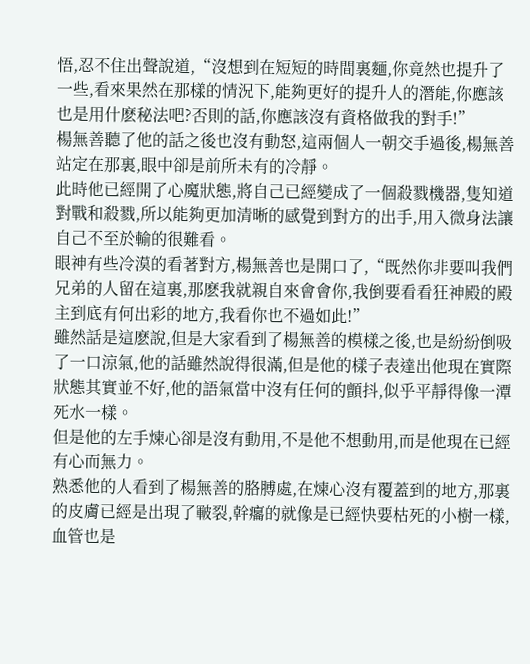悟,忍不住出聲說道,“沒想到在短短的時間裏麵,你竟然也提升了一些,看來果然在那樣的情況下,能夠更好的提升人的潛能,你應該也是用什麽秘法吧?否則的話,你應該沒有資格做我的對手!”
楊無善聽了他的話之後也沒有動怒,這兩個人一朝交手過後,楊無善站定在那裏,眼中卻是前所未有的冷靜。
此時他已經開了心魔狀態,將自己已經變成了一個殺戮機器,隻知道對戰和殺戮,所以能夠更加清晰的感覺到對方的出手,用入微身法讓自己不至於輸的很難看。
眼神有些冷漠的看著對方,楊無善也是開口了,“既然你非要叫我們兄弟的人留在這裏,那麽我就親自來會會你,我倒要看看狂神殿的殿主到底有何出彩的地方,我看你也不過如此!”
雖然話是這麽說,但是大家看到了楊無善的模樣之後,也是紛紛倒吸了一口涼氣,他的話雖然說得很滿,但是他的樣子表達出他現在實際狀態其實並不好,他的語氣當中沒有任何的顫抖,似乎平靜得像一潭死水一樣。
但是他的左手煉心卻是沒有動用,不是他不想動用,而是他現在已經有心而無力。
熟悉他的人看到了楊無善的胳膊處,在煉心沒有覆蓋到的地方,那裏的皮膚已經是出現了皸裂,幹癟的就像是已經快要枯死的小樹一樣,血管也是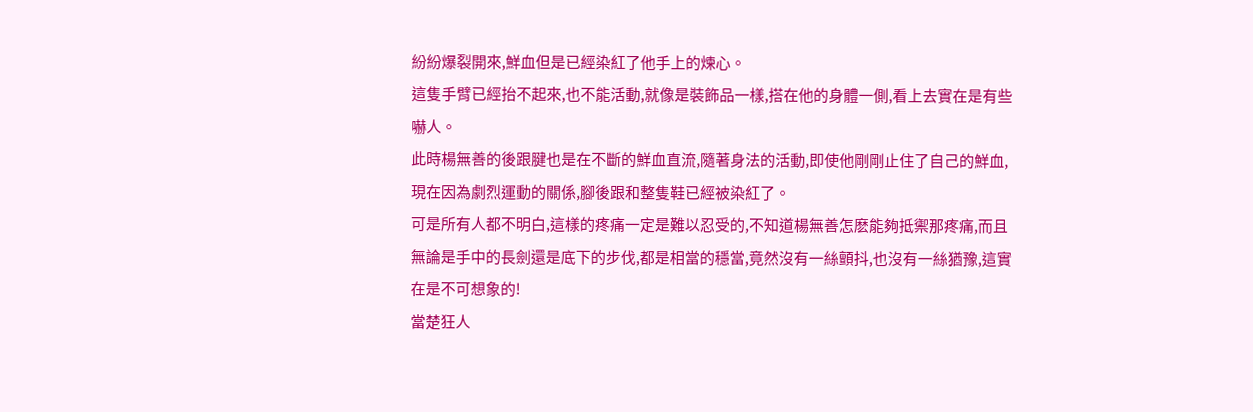紛紛爆裂開來,鮮血但是已經染紅了他手上的煉心。
這隻手臂已經抬不起來,也不能活動,就像是裝飾品一樣,搭在他的身體一側,看上去實在是有些嚇人。
此時楊無善的後跟腱也是在不斷的鮮血直流,隨著身法的活動,即使他剛剛止住了自己的鮮血,現在因為劇烈運動的關係,腳後跟和整隻鞋已經被染紅了。
可是所有人都不明白,這樣的疼痛一定是難以忍受的,不知道楊無善怎麽能夠抵禦那疼痛,而且無論是手中的長劍還是底下的步伐,都是相當的穩當,竟然沒有一絲顫抖,也沒有一絲猶豫,這實在是不可想象的!
當楚狂人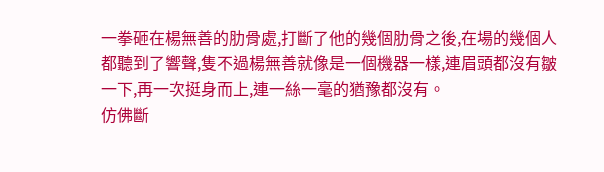一拳砸在楊無善的肋骨處,打斷了他的幾個肋骨之後,在場的幾個人都聽到了響聲,隻不過楊無善就像是一個機器一樣,連眉頭都沒有皺一下,再一次挺身而上,連一絲一毫的猶豫都沒有。
仿佛斷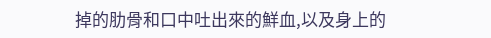掉的肋骨和口中吐出來的鮮血,以及身上的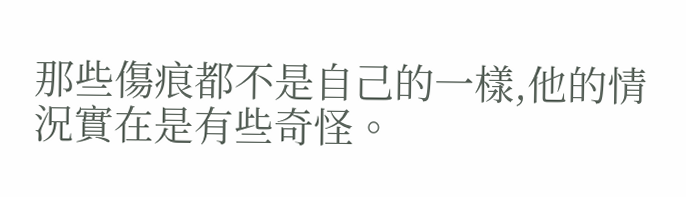那些傷痕都不是自己的一樣,他的情況實在是有些奇怪。